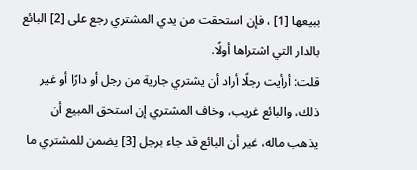ببيعها [1] ، فإن استحقت من يدي المشتري رجع على [2] البائع بالدار التي اشتراها أولًا.
قلت: أرأيت رجلًا أراد أن يشتري جارية من رجل أو دارًا أو غير ذلك، والبائع غريب، وخاف المشتري إن استحق المبيع أن يذهب ماله، غير أن البائع قد جاء برجل [3] يضمن للمشتري ما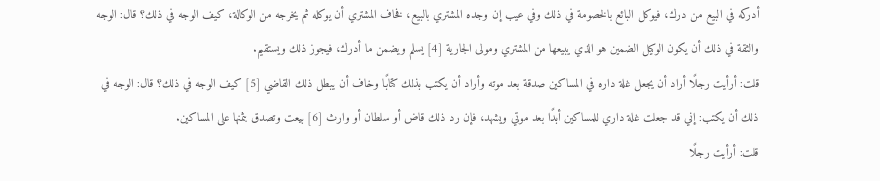أدركه في البيع من درك، فيوكل البائع بالخصومة في ذلك وفي عيب إن وجده المشتري بالبيع، فخاف المشتري أن يوكله ثم يخرجه من الوكالة، كيف الوجه في ذلك؟ قال: الوجه والثقة في ذلك أن يكون الوكيل الضمين هو الذي يبيعها من المشتري ومولى الجارية [4] يسلم ويضمن ما أدرك، فيجوز ذلك ويستقيم.
قلت: أرأيت رجلًا أراد أن يجعل غلة داره في المساكين صدقة بعد موته وأراد أن يكتب بذلك كتابًا وخاف أن يبطل ذلك القاضي [5] كيف الوجه في ذلك؟ قال: الوجه في ذلك أن يكتب: إني قد جعلت غلة داري للمساكين أبدًا بعد موتي ويشهد، فإن رد ذلك قاض أو سلطان أو وارث [6] بيعت وتصدق بثمنها على المساكين.
قلت: أرأيت رجلًا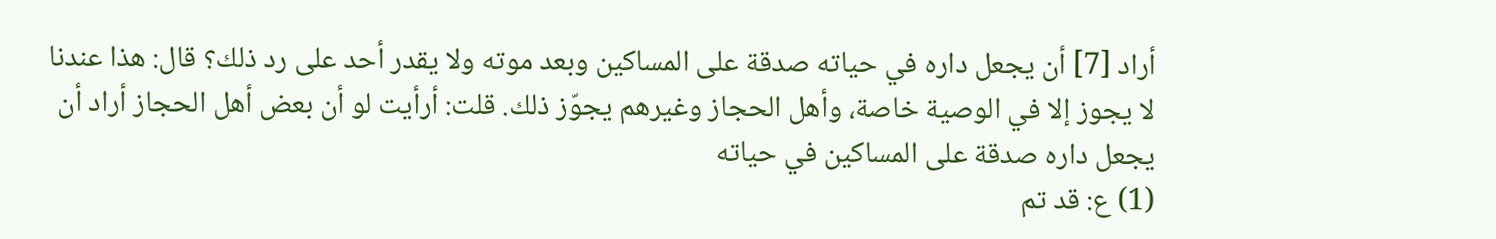أراد [7] أن يجعل داره في حياته صدقة على المساكين وبعد موته ولا يقدر أحد على رد ذلك؟ قال: هذا عندنا لا يجوز إلا في الوصية خاصة، وأهل الحجاز وغيرهم يجوّز ذلك. قلت: أرأيت لو أن بعض أهل الحجاز أراد أن يجعل داره صدقة على المساكين في حياته
(1) ع: قد تم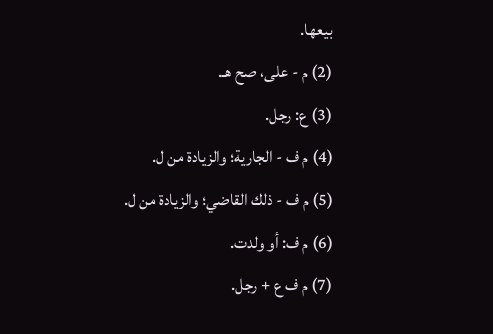بيعها.
(2) م - على، صح هـ.
(3) ع: رجل.
(4) م ف - الجارية؛ والزيادة من ل.
(5) م ف - ذلك القاضي؛ والزيادة من ل.
(6) م ف: أو ولدت.
(7) م ف ع + رجل.